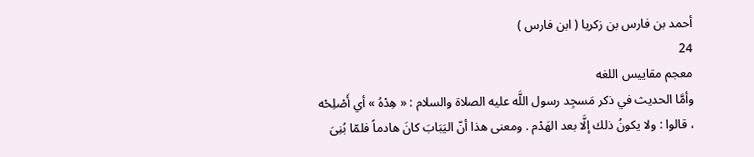أحمد بن فارس بن زكريا ( ابن فارس )
24
معجم مقاييس اللغه
وأمَّا الحديث في ذكر مَسجِد رسول اللَّه عليه الصلاة والسلام : « هِدْهُ » أي أَصْلِحْه ، قالوا : ولا يكونُ ذلك إلَّا بعد الهَدْم . ومعنى هذا أنّ اليَبَابَ كانَ هادماً فلمّا بُنِىَ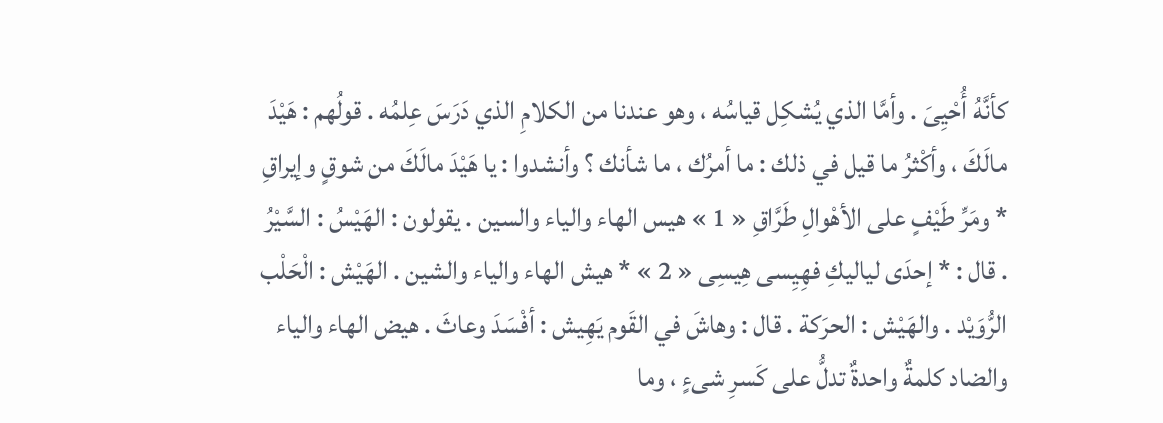كأنَّهُ أُحْيِىَ . وأمَّا الذي يُشكِل قياسُه ، وهو عندنا من الكلامِ الذي دَرَسَ عِلمُه . قولُهم : هَيْدَ مالَكَ ، وأكْثرُ ما قيل في ذلك : ما أمرُك ، ما شأنك ؟ وأنشدوا : يا هَيْدَ مالَكَ من شوقٍ وإيراقِ * ومَرِّ طَيْفٍ على الأهْوالِ طَرَّاقِ « 1 » هيس الهاء والياء والسين . يقولون : الهَيْسُ : السَّيْرُ . قال : * إحدَى لياليكِ فهِيِسى هِيسِى « 2 » * هيش الهاء والياء والشين . الهَيْش : الْحَلْب الرُّوَيْد . والهَيْش : الحرَكة . قال : وهاشَ في القَوم يَهِيش : أفْسَدَ وعاثَ . هيض الهاء والياء والضاد كلمةٌ واحدةٌ تدلُّ على كَسرِ شىءٍ ، وما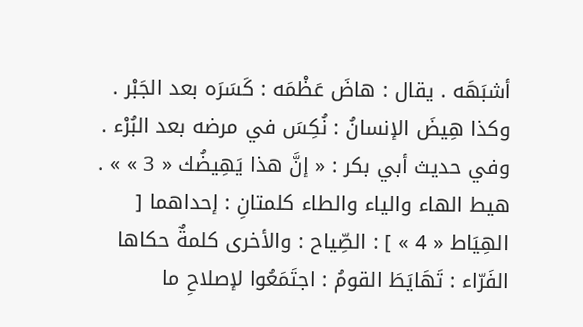أشبَهَه . يقال : هاضَ عَظْمَه : كَسَرَه بعد الجَبْر . وكذا هِيضَ الإنسانُ : نُكِسَ في مرضه بعد البُرْء . وفي حديث أبي بكر : « إنَّ هذا يَهِيضُك « 3 » » . هيط الهاء والياء والطاء كلمتانِ : إحداهما [ الهِيَاط « 4 » ] : الصِّياح : والأخرى كلمةٌ حكاها الفَرّاء : تَهَايَطَ القومُ : اجتَمَعُوا لإصلاحِ ما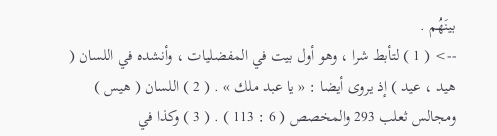بينَهُم .
--> ( 1 ) لتأبط شرا ، وهو أول بيت في المفضليات ، وأنشده في اللسان ( هيد ، عيد ) إذ يروى أيضا : « يا عبد ملك » . ( 2 ) اللسان ( هيس ) ومجالس ثعلب 293 والمخصص ( 6 : 113 ) . ( 3 ) وكذا في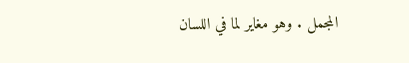المجمل . وهو مغاير لما في اللسان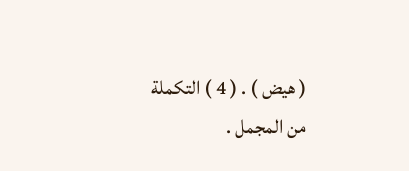( هيض ) . ( 4 ) التكملة من المجمل .